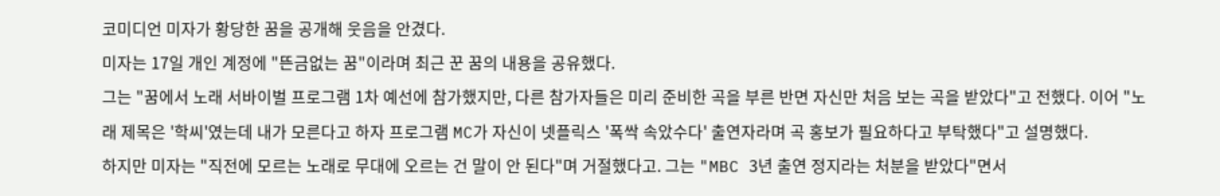코미디언 미자가 황당한 꿈을 공개해 웃음을 안겼다.
미자는 17일 개인 계정에 "뜬금없는 꿈"이라며 최근 꾼 꿈의 내용을 공유했다.
그는 "꿈에서 노래 서바이벌 프로그램 1차 예선에 참가했지만, 다른 참가자들은 미리 준비한 곡을 부른 반면 자신만 처음 보는 곡을 받았다"고 전했다. 이어 "노래 제목은 '학씨'였는데 내가 모른다고 하자 프로그램 MC가 자신이 넷플릭스 '폭싹 속았수다' 출연자라며 곡 홍보가 필요하다고 부탁했다"고 설명했다.
하지만 미자는 "직전에 모르는 노래로 무대에 오르는 건 말이 안 된다"며 거절했다고. 그는 "MBC 3년 출연 정지라는 처분을 받았다"면서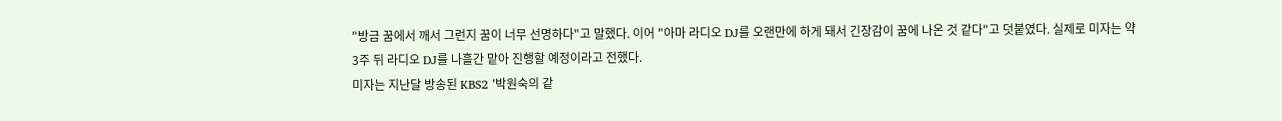"방금 꿈에서 깨서 그런지 꿈이 너무 선명하다"고 말했다. 이어 "아마 라디오 DJ를 오랜만에 하게 돼서 긴장감이 꿈에 나온 것 같다"고 덧붙였다. 실제로 미자는 약 3주 뒤 라디오 DJ를 나흘간 맡아 진행할 예정이라고 전했다.
미자는 지난달 방송된 KBS2 '박원숙의 같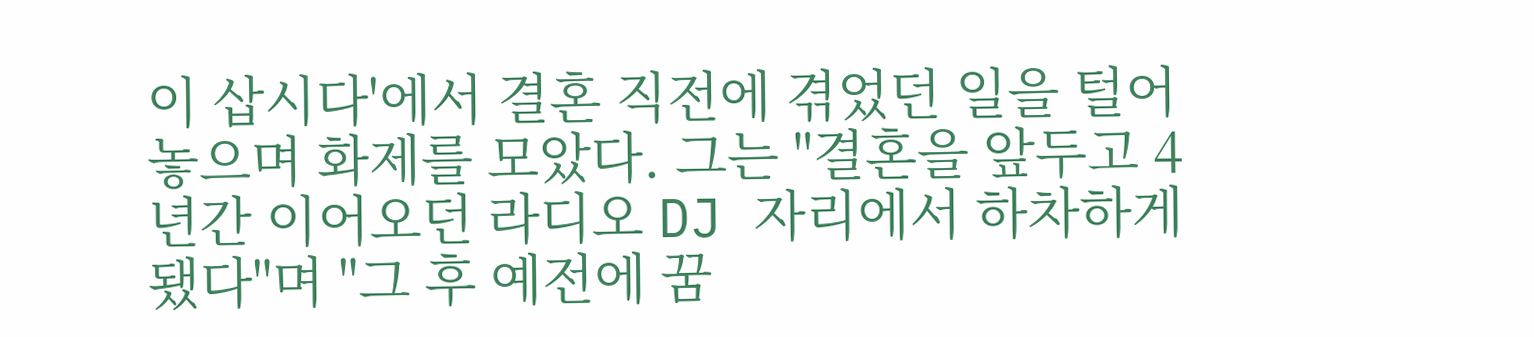이 삽시다'에서 결혼 직전에 겪었던 일을 털어놓으며 화제를 모았다. 그는 "결혼을 앞두고 4년간 이어오던 라디오 DJ 자리에서 하차하게 됐다"며 "그 후 예전에 꿈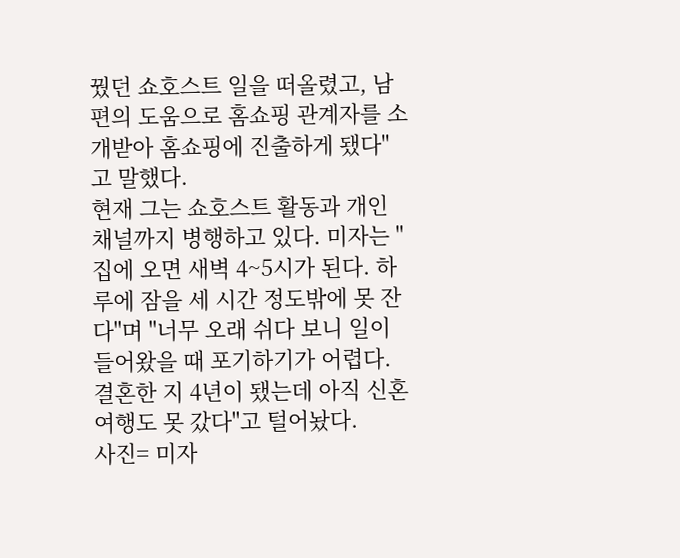꿨던 쇼호스트 일을 떠올렸고, 남편의 도움으로 홈쇼핑 관계자를 소개받아 홈쇼핑에 진출하게 됐다"고 말했다.
현재 그는 쇼호스트 활동과 개인 채널까지 병행하고 있다. 미자는 "집에 오면 새벽 4~5시가 된다. 하루에 잠을 세 시간 정도밖에 못 잔다"며 "너무 오래 쉬다 보니 일이 들어왔을 때 포기하기가 어렵다. 결혼한 지 4년이 됐는데 아직 신혼여행도 못 갔다"고 털어놨다.
사진= 미자